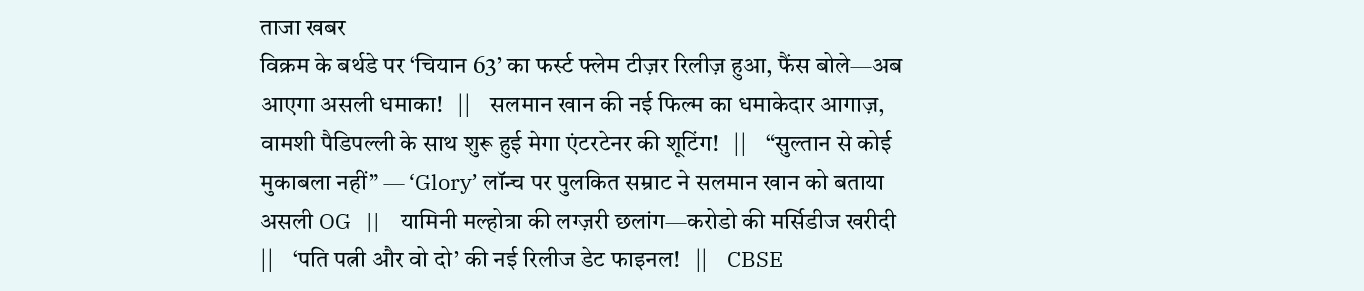ताजा खबर
विक्रम के बर्थडे पर ‘चियान 63’ का फर्स्ट फ्लेम टीज़र रिलीज़ हुआ, फैंस बोले—अब आएगा असली धमाका!   ||    सलमान खान की नई फिल्म का धमाकेदार आगाज़, वामशी पैडिपल्ली के साथ शुरू हुई मेगा एंटरटेनर की शूटिंग!   ||    “सुल्तान से कोई मुकाबला नहीं” — ‘Glory’ लॉन्च पर पुलकित सम्राट ने सलमान खान को बताया असली OG   ||    यामिनी मल्होत्रा की लग्ज़री छलांग—करोडो की मर्सिडीज खरीदी   ||    ‘पति पत्नी और वो दो’ की नई रिलीज डेट फाइनल!   ||    CBSE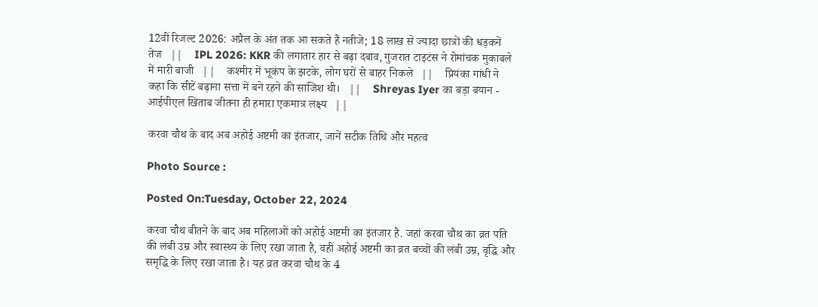12वीं रिजल्ट 2026: अप्रैल के अंत तक आ सकते हैं नतीजे; 18 लाख से ज्यादा छात्रों की धड़कनें तेज   ||    IPL 2026: KKR की लगातार हार से बढ़ा दबाव, गुजरात टाइटंस ने रोमांचक मुकाबले में मारी बाजी   ||    कश्मीर में भूकंप के झटके, लोग घरों से बाहर निकले   ||    प्रियंका गांधी ने कहा कि सीटें बढ़ाना सत्ता में बने रहने की साजिश थी।   ||    Shreyas Iyer का बड़ा बयान - आईपीएल खिताब जीतना ही हमारा एकमात्र लक्ष्य   ||

करवा चौथ के बाद अब अहोई अष्टमी का इंतजार, जानें सटीक तिथि और महत्व

Photo Source :

Posted On:Tuesday, October 22, 2024

करवा चौथ बीतने के बाद अब महिलाओं को अहोई अष्टमी का इंतजार है. जहां करवा चौथ का व्रत पति की लंबी उम्र और स्वास्थ्य के लिए रखा जाता है, वहीं अहोई अष्टमी का व्रत बच्चों की लंबी उम्र, वृद्धि और समृद्धि के लिए रखा जाता है। यह व्रत करवा चौथ के 4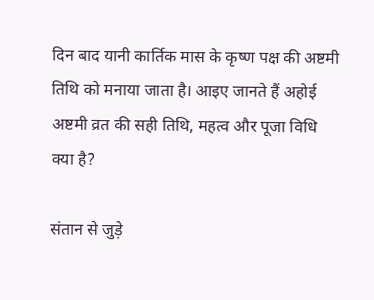दिन बाद यानी कार्तिक मास के कृष्ण पक्ष की अष्टमी तिथि को मनाया जाता है। आइए जानते हैं अहोई अष्टमी व्रत की सही तिथि, महत्व और पूजा विधि क्या है?

संतान से जुड़े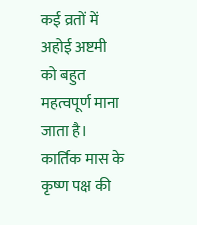कई व्रतों में अहोई अष्टमी को बहुत महत्वपूर्ण माना जाता है। कार्तिक मास के कृष्ण पक्ष की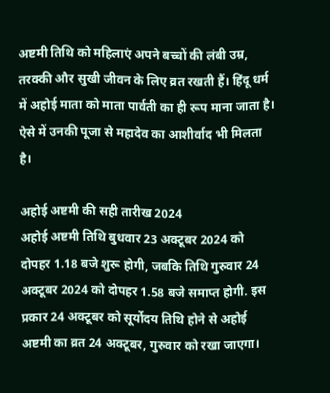अष्टमी तिथि को महिलाएं अपने बच्चों की लंबी उम्र, तरक्की और सुखी जीवन के लिए व्रत रखती हैं। हिंदू धर्म में अहोई माता को माता पार्वती का ही रूप माना जाता है। ऐसे में उनकी पूजा से महादेव का आशीर्वाद भी मिलता है।

अहोई अष्टमी की सही तारीख 2024
अहोई अष्टमी तिथि बुधवार 23 अक्टूबर 2024 को दोपहर 1.18 बजे शुरू होगी, जबकि तिथि गुरुवार 24 अक्टूबर 2024 को दोपहर 1.58 बजे समाप्त होगी. इस प्रकार 24 अक्टूबर को सूर्योदय तिथि होने से अहोई अष्टमी का व्रत 24 अक्टूबर, गुरुवार को रखा जाएगा।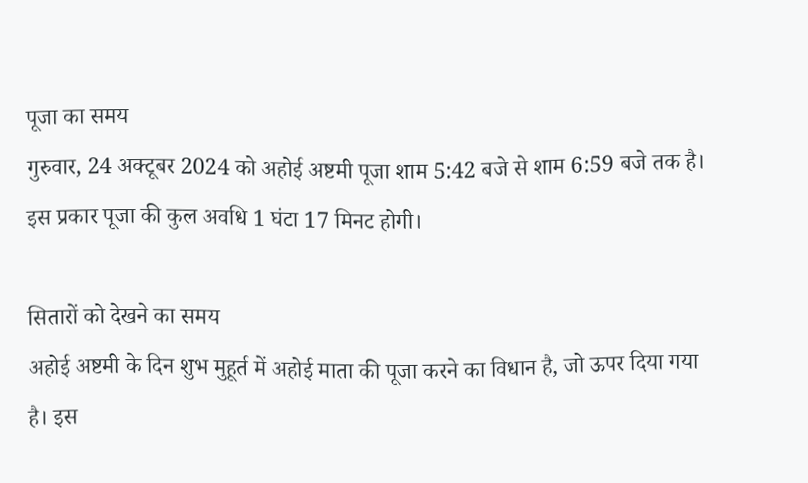पूजा का समय
गुरुवार, 24 अक्टूबर 2024 को अहोई अष्टमी पूजा शाम 5:42 बजे से शाम 6:59 बजे तक है। इस प्रकार पूजा की कुल अवधि 1 घंटा 17 मिनट होगी।

सितारों को देखने का समय
अहोई अष्टमी के दिन शुभ मुहूर्त में अहोई माता की पूजा करने का विधान है, जो ऊपर दिया गया है। इस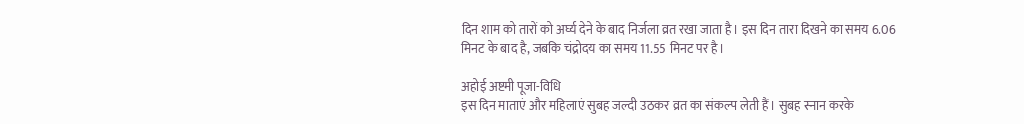दिन शाम को तारों को अर्घ्य देने के बाद निर्जला व्रत रखा जाता है। इस दिन तारा दिखने का समय 6.06 मिनट के बाद है, जबकि चंद्रोदय का समय 11.55 मिनट पर है।

अहोई अष्टमी पूजा-विधि
इस दिन माताएं और महिलाएं सुबह जल्दी उठकर व्रत का संकल्प लेती हैं। सुबह स्नान करके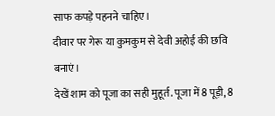साफ कपड़े पहनने चाहिए।
दीवार पर गेरू या कुमकुम से देवी अहोई की छवि बनाएं।
देखें शाम को पूजा का सही मुहूर्त. पूजा में 8 पूड़ी, 8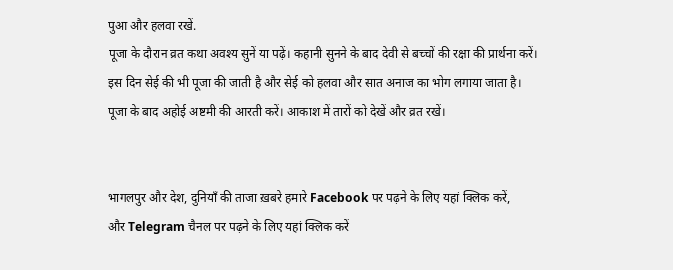पुआ और हलवा रखें.
पूजा के दौरान व्रत कथा अवश्य सुनें या पढ़ें। कहानी सुनने के बाद देवी से बच्चों की रक्षा की प्रार्थना करें।
इस दिन सेई की भी पूजा की जाती है और सेई को हलवा और सात अनाज का भोग लगाया जाता है।
पूजा के बाद अहोई अष्टमी की आरती करें। आकाश में तारों को देखें और व्रत रखें।


भागलपुर और देश, दुनियाँ की ताजा ख़बरे हमारे Facebook पर पढ़ने के लिए यहां क्लिक करें,
और Telegram चैनल पर पढ़ने के लिए यहां क्लिक करें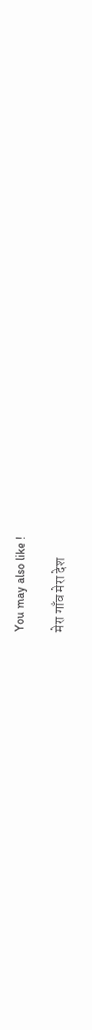You may also like !

मेरा गाँव मेरा देश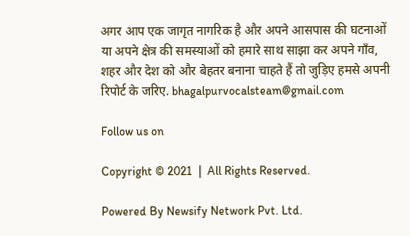अगर आप एक जागृत नागरिक है और अपने आसपास की घटनाओं या अपने क्षेत्र की समस्याओं को हमारे साथ साझा कर अपने गाँव, शहर और देश को और बेहतर बनाना चाहते हैं तो जुड़िए हमसे अपनी रिपोर्ट के जरिए. bhagalpurvocalsteam@gmail.com

Follow us on

Copyright © 2021  |  All Rights Reserved.

Powered By Newsify Network Pvt. Ltd.